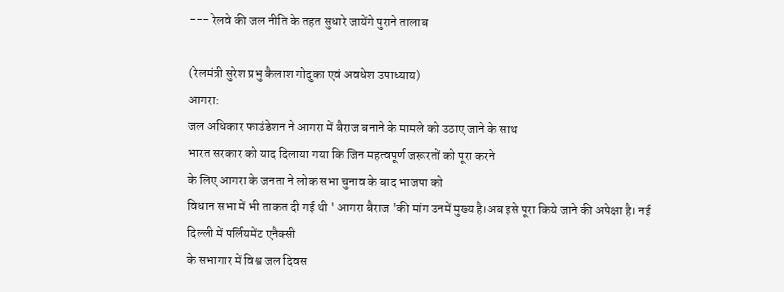--- रेलवे की जल नीति के तहत सुधारे जायेंगे पुराने तालाब

(रेलमंत्री सुरेश प्रभु कैलाश गोदुका एवं अवधेश उपाध्याय)
आगरा:
जल अधिकार फाउंडेशन ने आगरा में बैराज बनाने के मामले को उठाए जाने के साथ
भारत सरकार को याद दिलाया गया कि जिन महत्वपूर्ण जरूरतों को पूरा करने
के लिए आगरा के जनता ने लोक सभा चुनाव के बाद भाजपा को
विधान सभा में भी ताकत दी गई थी ' आगरा बैराज 'की मांग उनमें मुख्य है।अब इसे पूरा किये जाने की अपेक्षा है। नई
दिल्ली में पर्लियमेंट एनैक्सी
के सभागार में विश्व जल दिवस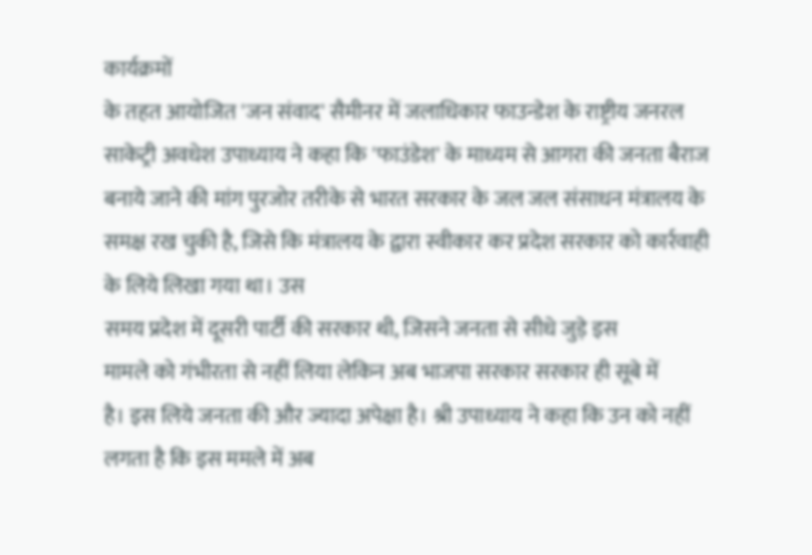कार्यक्रमों
के तहत आयोजित 'जन संवाद' सैमीनर में जलाधिकार फाउन्डेश के राष्ट्रीय जनरल
साकेट्री अवधेश उपाध्याय ने कहा कि 'फाउंडेश' के माध्यम से आगरा की जनता बैराज बनाये जाने की मांग पुरजोर तरीके से भारत सरकार के जल जल संसाधन मंत्रालय के समक्ष रख चुकी है, जिसे कि मंत्रालय के द्वारा स्वीकार कर प्रदेश सरकार को कार्रवाही के लिये लिखा गया था। उस
समय प्रदेश में दूसरी पार्टी की सरकार थी, जिसने जनता से सीधे जुड़े इस
मामले को गंभीरता से नहीं लिया लेकिन अब भाजपा सरकार सरकार ही सूबे में
है। इस लिये जनता की और ज्यादा अपेक्षा है। श्री उपाध्याय ने कहा कि उन को नहीं लगता है कि इस ममले में अब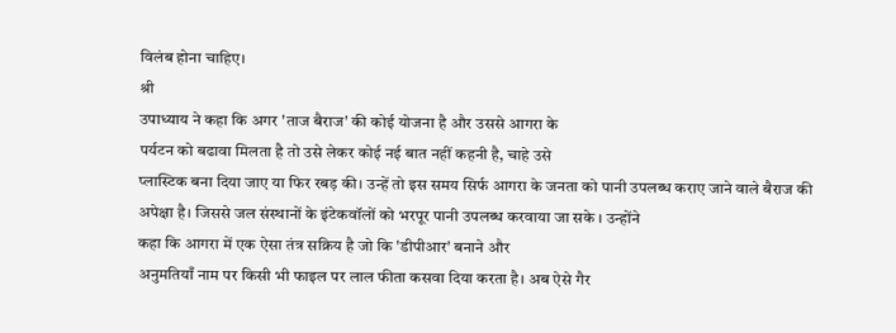विलंब होना चाहिए।
श्री
उपाध्याय ने कहा कि अगर 'ताज बैराज' की कोई योजना है और उससे आगरा के
पर्यटन को बढावा मिलता है तो उसे लेकर कोई नई बात नहीं कहनी है, चाहे उसे
प्लास्टिक बना दिया जाए या फिर रबड़ की। उन्हें तो इस समय सिर्फ आगरा के जनता को पानी उपलब्ध कराए जाने वाले बैराज की अपेक्षा है। जिससे जल संस्थानों के इंटेकवॉलों को भरपूर पानी उपलब्ध करवाया जा सके । उन्होंने
कहा कि आगरा में एक ऐसा तंत्र सक्रिय है जो कि 'डीपीआर' बनाने और
अनुमतियाँ नाम पर किसी भी फाइल पर लाल फीता कसवा दिया करता है। अब ऐसे गैर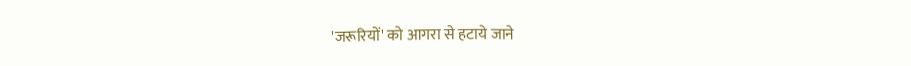'जरूरियों' को आगरा से हटाये जाने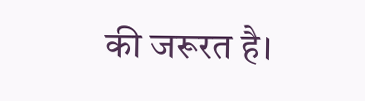की जरूरत है।